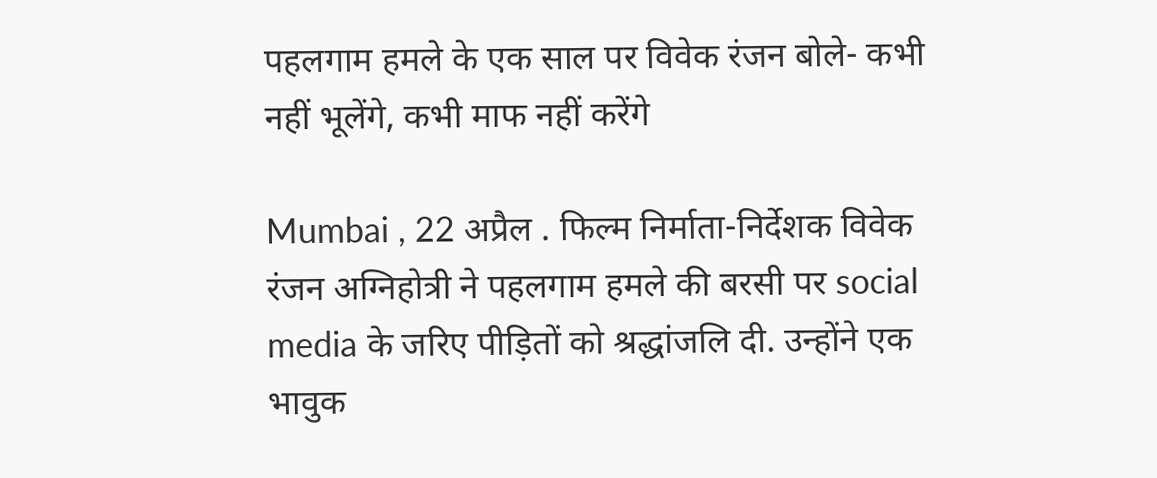पहलगाम हमले के एक साल पर विवेक रंजन बोले- कभी नहीं भूलेंगे, कभी माफ नहीं करेंगे

Mumbai , 22 अप्रैल . फिल्म निर्माता-निर्देशक विवेक रंजन अग्निहोत्री ने पहलगाम हमले की बरसी पर social media के जरिए पीड़ितों को श्रद्धांजलि दी. उन्होंने एक भावुक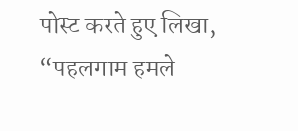पोस्ट करते हुए लिखा, “पहलगाम हमले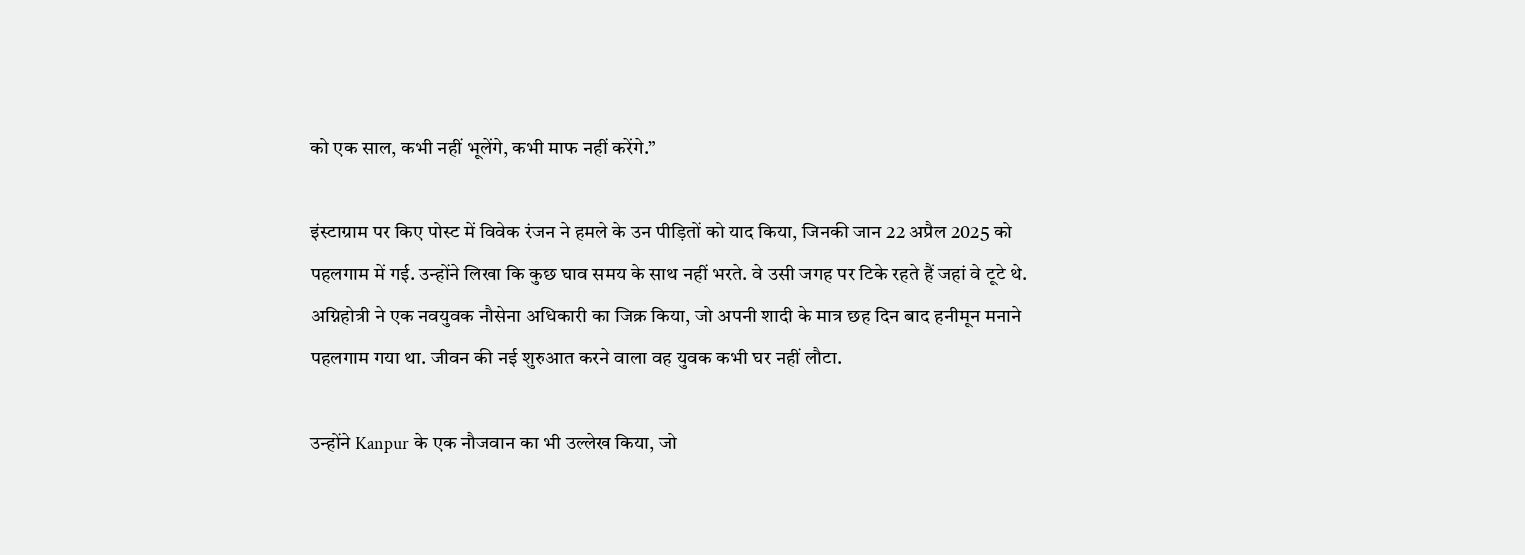को एक साल, कभी नहीं भूलेंगे, कभी माफ नहीं करेंगे.”

इंस्टाग्राम पर किए पोस्ट में विवेक रंजन ने हमले के उन पीड़ितों को याद किया, जिनकी जान 22 अप्रैल 2025 को पहलगाम में गई. उन्होंने लिखा कि कुछ घाव समय के साथ नहीं भरते. वे उसी जगह पर टिके रहते हैं जहां वे टूटे थे. अग्निहोत्री ने एक नवयुवक नौसेना अधिकारी का जिक्र किया, जो अपनी शादी के मात्र छह दिन बाद हनीमून मनाने पहलगाम गया था. जीवन की नई शुरुआत करने वाला वह युवक कभी घर नहीं लौटा.

उन्होंने Kanpur के एक नौजवान का भी उल्लेख किया, जो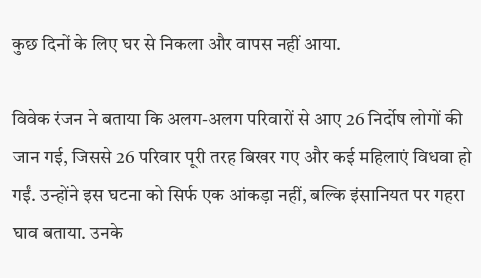कुछ दिनों के लिए घर से निकला और वापस नहीं आया.

विवेक रंजन ने बताया कि अलग-अलग परिवारों से आए 26 निर्दोष लोगों की जान गई, जिससे 26 परिवार पूरी तरह बिखर गए और कई महिलाएं विधवा हो गईं. उन्होंने इस घटना को सिर्फ एक आंकड़ा नहीं, बल्कि इंसानियत पर गहरा घाव बताया. उनके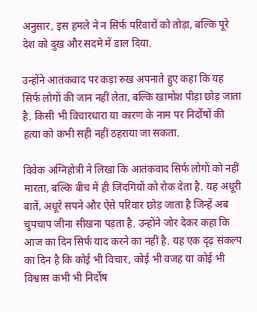अनुसार, इस हमले ने न सिर्फ परिवारों को तोड़ा, बल्कि पूरे देश को दुख और सदमे में डाल दिया.

उन्होंने आतंकवाद पर कड़ा रुख अपनाते हुए कहा कि यह सिर्फ लोगों की जान नहीं लेता, बल्कि खामोश पीड़ा छोड़ जाता है. किसी भी विचारधारा या कारण के नाम पर निर्दोषों की हत्या को कभी सही नहीं ठहराया जा सकता.

विवेक अग्निहोत्री ने लिखा कि आतंकवाद सिर्फ लोगों को नहीं मारता, बल्कि बीच में ही जिंदगियों को रोक देता है. यह अधूरी बातें, अधूरे सपने और ऐसे परिवार छोड़ जाता है जिन्हें अब चुपचाप जीना सीखना पड़ता है. उन्होंने जोर देकर कहा कि आज का दिन सिर्फ याद करने का नहीं है. यह एक दृढ़ संकल्प का दिन है कि कोई भी विचार, कोई भी वजह या कोई भी विश्वास कभी भी निर्दोष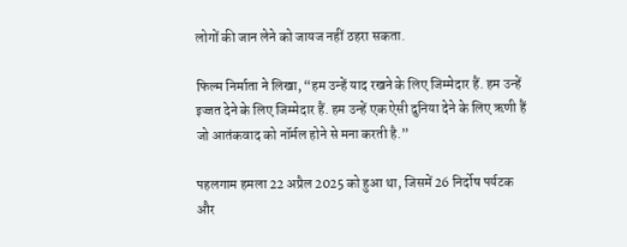लोगों की जान लेने को जायज नहीं ठहरा सकता.

फिल्म निर्माता ने लिखा, “हम उन्हें याद रखने के लिए जिम्मेदार हैं. हम उन्हें इज्जत देने के लिए जिम्मेदार हैं. हम उन्हें एक ऐसी दुनिया देने के लिए ऋणी हैं जो आतंकवाद को नॉर्मल होने से मना करती है.”

पहलगाम हमला 22 अप्रैल 2025 को हुआ था, जिसमें 26 निर्दोष पर्यटक और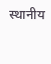स्थानीय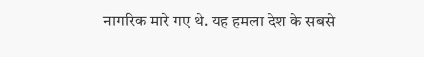नागरिक मारे गए थे. यह हमला देश के सबसे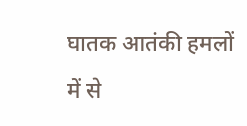घातक आतंकी हमलों में से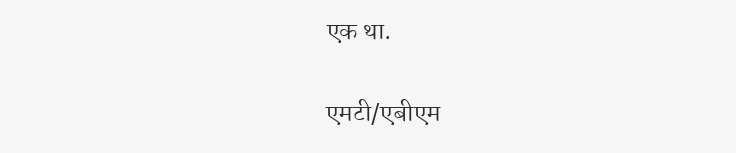एक था.

एमटी/एबीएम